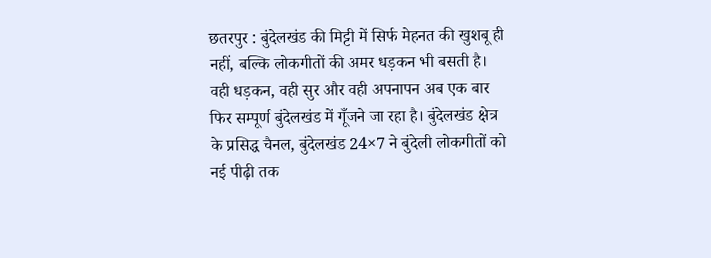छतरपुर : बुंदेलखंड की मिट्टी में सिर्फ मेहनत की खुशबू ही नहीं, बल्कि लोकगीतों की अमर धड़कन भी बसती है। वही धड़कन, वही सुर और वही अपनापन अब एक बार फिर सम्पूर्ण बुंदेलखंड में गूँजने जा रहा है। बुंदेलखंड क्षेत्र के प्रसिद्ध चैनल, बुंदेलखंड 24×7 ने बुंदेली लोकगीतों को नई पीढ़ी तक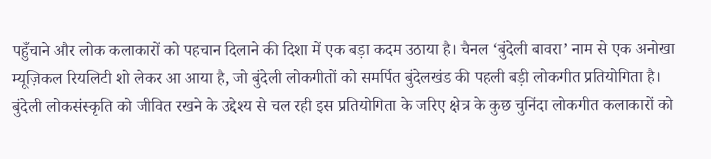पहुँचाने और लोक कलाकारों को पहचान दिलाने की दिशा में एक बड़ा कदम उठाया है। चैनल ‘बुंदेली बावरा’ नाम से एक अनोखा म्यूज़िकल रियलिटी शो लेकर आ आया है, जो बुंदेली लोकगीतों को समर्पित बुंदेलखंड की पहली बड़ी लोकगीत प्रतियोगिता है।
बुंदेली लोकसंस्कृति को जीवित रखने के उद्देश्य से चल रही इस प्रतियोगिता के जरिए क्षेत्र के कुछ चुनिंदा लोकगीत कलाकारों को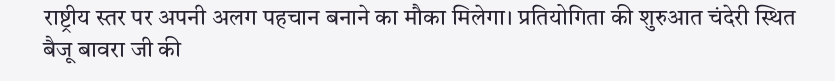राष्ट्रीय स्तर पर अपनी अलग पहचान बनाने का मौका मिलेगा। प्रतियोगिता की शुरुआत चंदेरी स्थित बैजू बावरा जी की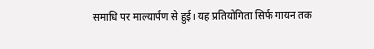समाधि पर माल्यार्पण से हुई। यह प्रतियोगिता सिर्फ गायन तक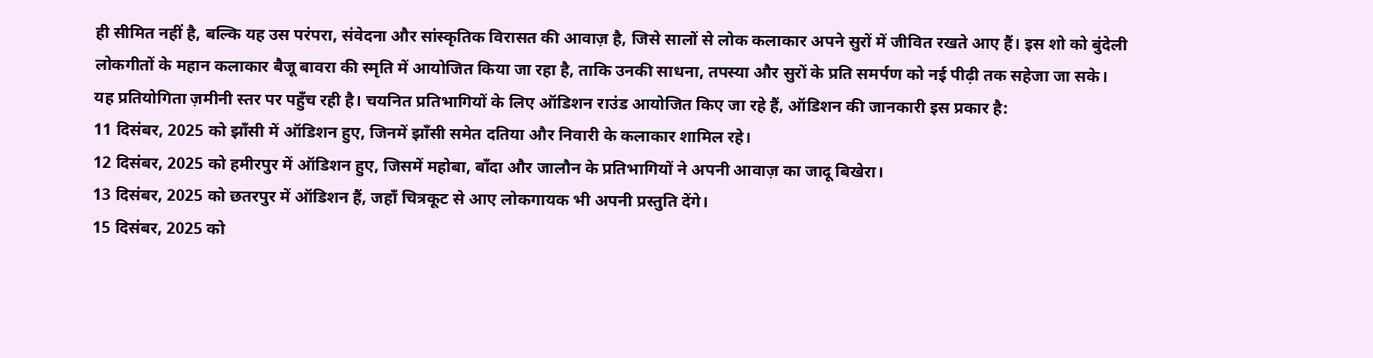ही सीमित नहीं है, बल्कि यह उस परंपरा, संवेदना और सांस्कृतिक विरासत की आवाज़ है, जिसे सालों से लोक कलाकार अपने सुरों में जीवित रखते आए हैं। इस शो को बुंदेली लोकगीतों के महान कलाकार बैजू बावरा की स्मृति में आयोजित किया जा रहा है, ताकि उनकी साधना, तपस्या और सुरों के प्रति समर्पण को नई पीढ़ी तक सहेजा जा सके।
यह प्रतियोगिता ज़मीनी स्तर पर पहुँच रही है। चयनित प्रतिभागियों के लिए ऑडिशन राउंड आयोजित किए जा रहे हैं, ऑडिशन की जानकारी इस प्रकार है:
11 दिसंबर, 2025 को झाँसी में ऑडिशन हुए, जिनमें झाँसी समेत दतिया और निवारी के कलाकार शामिल रहे।
12 दिसंबर, 2025 को हमीरपुर में ऑडिशन हुए, जिसमें महोबा, बाँदा और जालौन के प्रतिभागियों ने अपनी आवाज़ का जादू बिखेरा।
13 दिसंबर, 2025 को छतरपुर में ऑडिशन हैं, जहाँ चित्रकूट से आए लोकगायक भी अपनी प्रस्तुति देंगे।
15 दिसंबर, 2025 को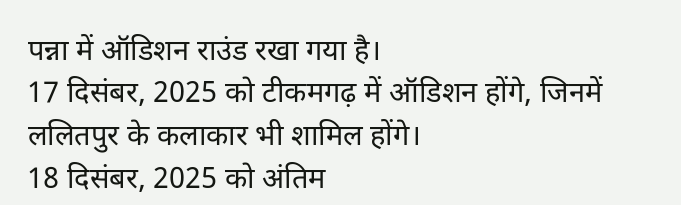पन्ना में ऑडिशन राउंड रखा गया है।
17 दिसंबर, 2025 को टीकमगढ़ में ऑडिशन होंगे, जिनमें ललितपुर के कलाकार भी शामिल होंगे।
18 दिसंबर, 2025 को अंतिम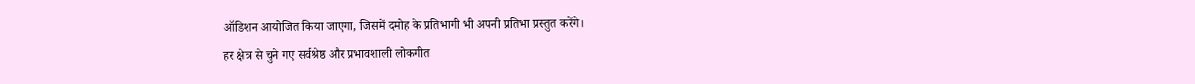ऑडिशन आयोजित किया जाएगा, जिसमें दमोह के प्रतिभागी भी अपनी प्रतिभा प्रस्तुत करेंगे।
हर क्षेत्र से चुने गए सर्वश्रेष्ठ और प्रभावशाली लोकगीत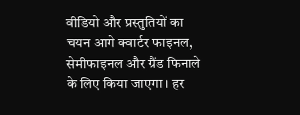वीडियो और प्रस्तुतियों का चयन आगे क्वार्टर फाइनल, सेमीफाइनल और ग्रैंड फिनाले के लिए किया जाएगा। हर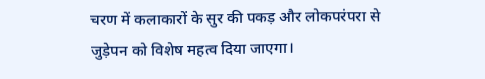चरण में कलाकारों के सुर की पकड़ और लोकपरंपरा से जुड़ेपन को विशेष महत्व दिया जाएगा।